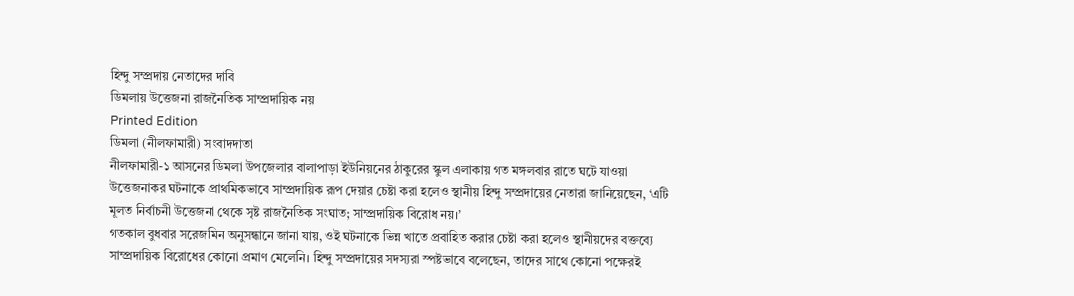হিন্দু সম্প্রদায় নেতাদের দাবি
ডিমলায় উত্তেজনা রাজনৈতিক সাম্প্রদায়িক নয়
Printed Edition
ডিমলা (নীলফামারী) সংবাদদাতা
নীলফামারী-১ আসনের ডিমলা উপজেলার বালাপাড়া ইউনিয়নের ঠাকুরের স্কুল এলাকায় গত মঙ্গলবার রাতে ঘটে যাওয়া উত্তেজনাকর ঘটনাকে প্রাথমিকভাবে সাম্প্রদায়িক রূপ দেয়ার চেষ্টা করা হলেও স্থানীয় হিন্দু সম্প্রদায়ের নেতারা জানিয়েছেন, ‘এটি মূলত নির্বাচনী উত্তেজনা থেকে সৃষ্ট রাজনৈতিক সংঘাত; সাম্প্রদায়িক বিরোধ নয়।’
গতকাল বুধবার সরেজমিন অনুসন্ধানে জানা যায়, ওই ঘটনাকে ভিন্ন খাতে প্রবাহিত করার চেষ্টা করা হলেও স্থানীয়দের বক্তব্যে সাম্প্রদায়িক বিরোধের কোনো প্রমাণ মেলেনি। হিন্দু সম্প্রদায়ের সদস্যরা স্পষ্টভাবে বলেছেন, তাদের সাথে কোনো পক্ষেরই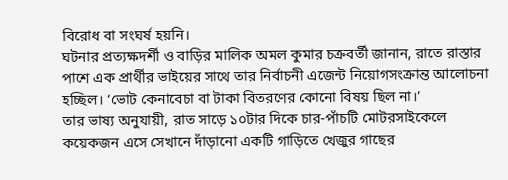বিরোধ বা সংঘর্ষ হয়নি।
ঘটনার প্রত্যক্ষদর্শী ও বাড়ির মালিক অমল কুমার চক্রবর্তী জানান, রাতে রাস্তার পাশে এক প্রার্থীর ভাইয়ের সাথে তার নির্বাচনী এজেন্ট নিয়োগসংক্রান্ত আলোচনা হচ্ছিল। ‘ভোট কেনাবেচা বা টাকা বিতরণের কোনো বিষয় ছিল না।’
তার ভাষ্য অনুযায়ী, রাত সাড়ে ১০টার দিকে চার-পাঁচটি মোটরসাইকেলে কয়েকজন এসে সেখানে দাঁড়ানো একটি গাড়িতে খেজুর গাছের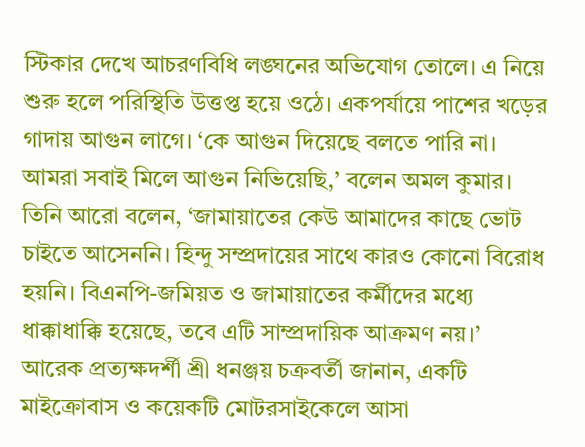স্টিকার দেখে আচরণবিধি লঙ্ঘনের অভিযোগ তোলে। এ নিয়ে শুরু হলে পরিস্থিতি উত্তপ্ত হয়ে ওঠে। একপর্যায়ে পাশের খড়ের গাদায় আগুন লাগে। ‘কে আগুন দিয়েছে বলতে পারি না। আমরা সবাই মিলে আগুন নিভিয়েছি,’ বলেন অমল কুমার।
তিনি আরো বলেন, ‘জামায়াতের কেউ আমাদের কাছে ভোট চাইতে আসেননি। হিন্দু সম্প্রদায়ের সাথে কারও কোনো বিরোধ হয়নি। বিএনপি-জমিয়ত ও জামায়াতের কর্মীদের মধ্যে ধাক্কাধাক্কি হয়েছে, তবে এটি সাম্প্রদায়িক আক্রমণ নয়।’
আরেক প্রত্যক্ষদর্শী শ্রী ধনঞ্জয় চক্রবর্তী জানান, একটি মাইক্রোবাস ও কয়েকটি মোটরসাইকেলে আসা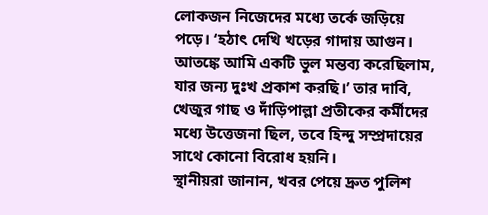লোকজন নিজেদের মধ্যে তর্কে জড়িয়ে পড়ে। ‘হঠাৎ দেখি খড়ের গাদায় আগুন। আতঙ্কে আমি একটি ভুল মন্তব্য করেছিলাম, যার জন্য দুঃখ প্রকাশ করছি।’ তার দাবি, খেজুর গাছ ও দাঁড়িপাল্লা প্রতীকের কর্মীদের মধ্যে উত্তেজনা ছিল, তবে হিন্দু সম্প্রদায়ের সাথে কোনো বিরোধ হয়নি।
স্থানীয়রা জানান, খবর পেয়ে দ্রুত পুলিশ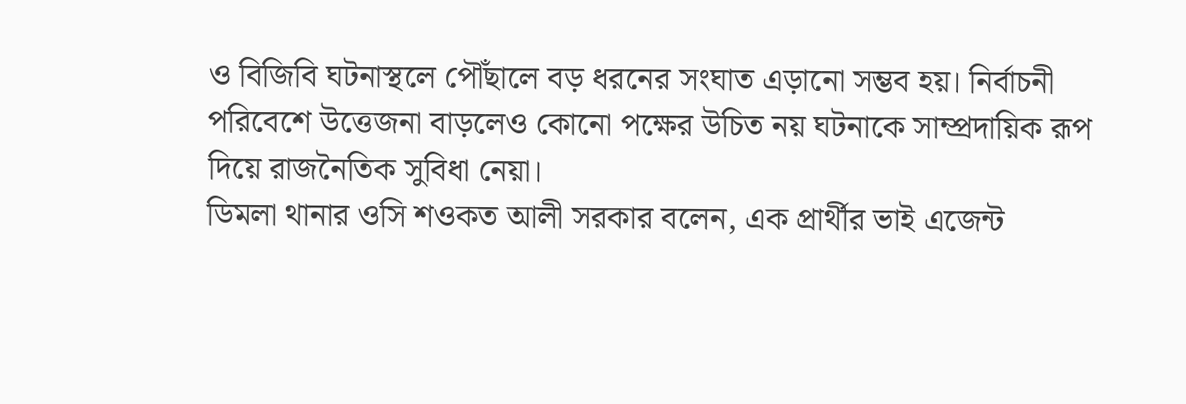ও বিজিবি ঘটনাস্থলে পৌঁছালে বড় ধরনের সংঘাত এড়ানো সম্ভব হয়। নির্বাচনী পরিবেশে উত্তেজনা বাড়লেও কোনো পক্ষের উচিত নয় ঘটনাকে সাম্প্রদায়িক রূপ দিয়ে রাজনৈতিক সুবিধা নেয়া।
ডিমলা থানার ওসি শওকত আলী সরকার বলেন, এক প্রার্থীর ভাই এজেন্ট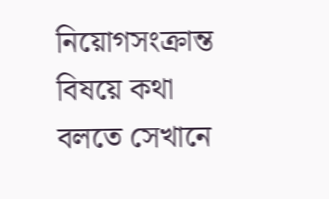নিয়োগসংক্রান্ত বিষয়ে কথা বলতে সেখানে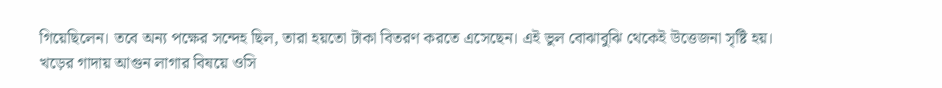গিয়েছিলেন। তবে অন্য পক্ষের সন্দেহ ছিল, তারা হয়তো টাকা বিতরণ করতে এসেছেন। এই ভুল বোঝাবুঝি থেকেই উত্তেজনা সৃষ্টি হয়।
খড়ের গাদায় আগুন লাগার বিষয়ে ওসি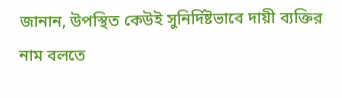জানান, উপস্থিত কেউই সুনির্দিষ্টভাবে দায়ী ব্যক্তির নাম বলতে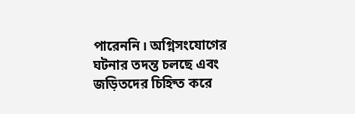পারেননি। অগ্নিসংযোগের ঘটনার তদন্ত চলছে এবং জড়িতদের চিহ্নিত করে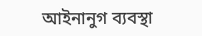আইনানুগ ব্যবস্থা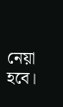নেয়া হবে।